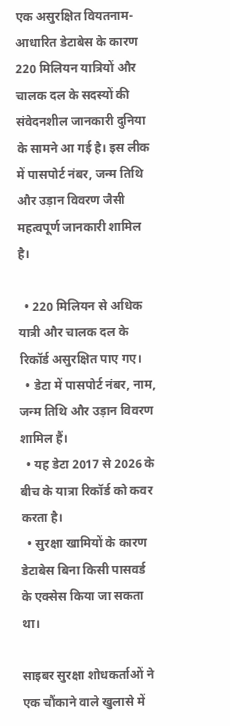एक असुरक्षित वियतनाम-आधारित डेटाबेस के कारण 220 मिलियन यात्रियों और चालक दल के सदस्यों की संवेदनशील जानकारी दुनिया के सामने आ गई है। इस लीक में पासपोर्ट नंबर, जन्म तिथि और उड़ान विवरण जैसी महत्वपूर्ण जानकारी शामिल है।

  • 220 मिलियन से अधिक यात्री और चालक दल के रिकॉर्ड असुरक्षित पाए गए।
  • डेटा में पासपोर्ट नंबर, नाम, जन्म तिथि और उड़ान विवरण शामिल हैं।
  • यह डेटा 2017 से 2026 के बीच के यात्रा रिकॉर्ड को कवर करता है।
  • सुरक्षा खामियों के कारण डेटाबेस बिना किसी पासवर्ड के एक्सेस किया जा सकता था।

साइबर सुरक्षा शोधकर्ताओं ने एक चौंकाने वाले खुलासे में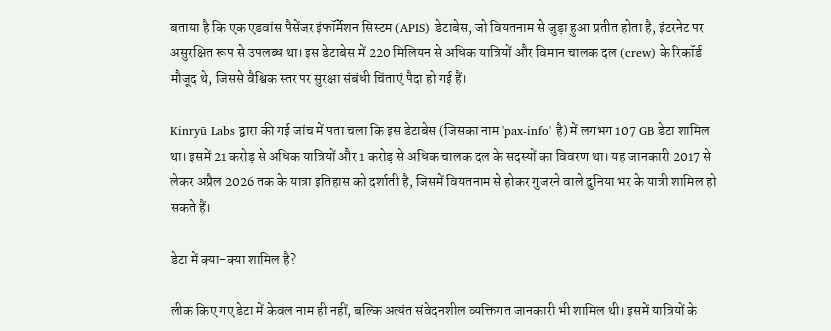बताया है कि एक एडवांस पैसेंजर इंफॉर्मेशन सिस्टम (APIS) डेटाबेस, जो वियतनाम से जुड़ा हुआ प्रतीत होता है, इंटरनेट पर असुरक्षित रूप से उपलब्ध था। इस डेटाबेस में 220 मिलियन से अधिक यात्रियों और विमान चालक दल (crew) के रिकॉर्ड मौजूद थे, जिससे वैश्विक स्तर पर सुरक्षा संबंधी चिंताएं पैदा हो गई हैं।

Kinryū Labs द्वारा की गई जांच में पता चला कि इस डेटाबेस (जिसका नाम 'pax-info' है) में लगभग 107 GB डेटा शामिल था। इसमें 21 करोड़ से अधिक यात्रियों और 1 करोड़ से अधिक चालक दल के सदस्यों का विवरण था। यह जानकारी 2017 से लेकर अप्रैल 2026 तक के यात्रा इतिहास को दर्शाती है, जिसमें वियतनाम से होकर गुजरने वाले दुनिया भर के यात्री शामिल हो सकते हैं।

डेटा में क्या-क्या शामिल है?

लीक किए गए डेटा में केवल नाम ही नहीं, बल्कि अत्यंत संवेदनशील व्यक्तिगत जानकारी भी शामिल थी। इसमें यात्रियों के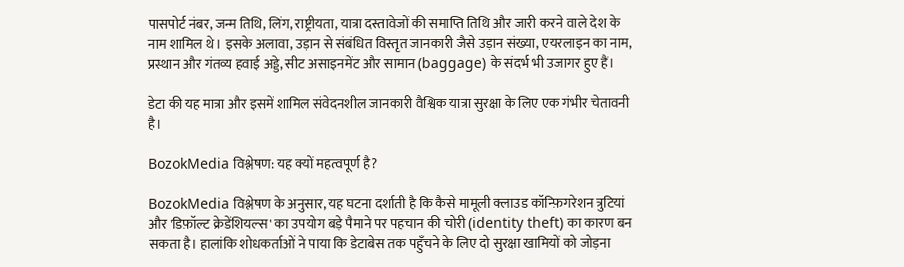पासपोर्ट नंबर, जन्म तिथि, लिंग, राष्ट्रीयता, यात्रा दस्तावेजों की समाप्ति तिथि और जारी करने वाले देश के नाम शामिल थे। इसके अलावा, उड़ान से संबंधित विस्तृत जानकारी जैसे उड़ान संख्या, एयरलाइन का नाम, प्रस्थान और गंतव्य हवाई अड्डे, सीट असाइनमेंट और सामान (baggage) के संदर्भ भी उजागर हुए हैं।

डेटा की यह मात्रा और इसमें शामिल संवेदनशील जानकारी वैश्विक यात्रा सुरक्षा के लिए एक गंभीर चेतावनी है।

BozokMedia विश्लेषण: यह क्यों महत्वपूर्ण है?

BozokMedia विश्लेषण के अनुसार, यह घटना दर्शाती है कि कैसे मामूली क्लाउड कॉन्फ़िगरेशन त्रुटियां और 'डिफ़ॉल्ट क्रेडेंशियल्स' का उपयोग बड़े पैमाने पर पहचान की चोरी (identity theft) का कारण बन सकता है। हालांकि शोधकर्ताओं ने पाया कि डेटाबेस तक पहुँचने के लिए दो सुरक्षा खामियों को जोड़ना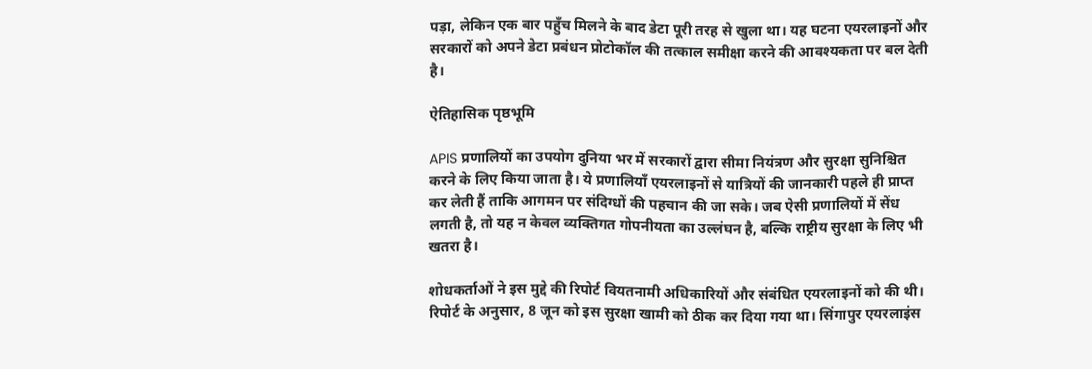पड़ा, लेकिन एक बार पहुँच मिलने के बाद डेटा पूरी तरह से खुला था। यह घटना एयरलाइनों और सरकारों को अपने डेटा प्रबंधन प्रोटोकॉल की तत्काल समीक्षा करने की आवश्यकता पर बल देती है।

ऐतिहासिक पृष्ठभूमि

APIS प्रणालियों का उपयोग दुनिया भर में सरकारों द्वारा सीमा नियंत्रण और सुरक्षा सुनिश्चित करने के लिए किया जाता है। ये प्रणालियाँ एयरलाइनों से यात्रियों की जानकारी पहले ही प्राप्त कर लेती हैं ताकि आगमन पर संदिग्धों की पहचान की जा सके। जब ऐसी प्रणालियों में सेंध लगती है, तो यह न केवल व्यक्तिगत गोपनीयता का उल्लंघन है, बल्कि राष्ट्रीय सुरक्षा के लिए भी खतरा है।

शोधकर्ताओं ने इस मुद्दे की रिपोर्ट वियतनामी अधिकारियों और संबंधित एयरलाइनों को की थी। रिपोर्ट के अनुसार, 8 जून को इस सुरक्षा खामी को ठीक कर दिया गया था। सिंगापुर एयरलाइंस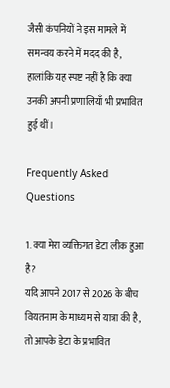जैसी कंपनियों ने इस मामले में समन्वय करने में मदद की है, हालांकि यह स्पष्ट नहीं है कि क्या उनकी अपनी प्रणालियाँ भी प्रभावित हुई थीं।

Frequently Asked Questions

1. क्या मेरा व्यक्तिगत डेटा लीक हुआ है?
यदि आपने 2017 से 2026 के बीच वियतनाम के माध्यम से यात्रा की है, तो आपके डेटा के प्रभावित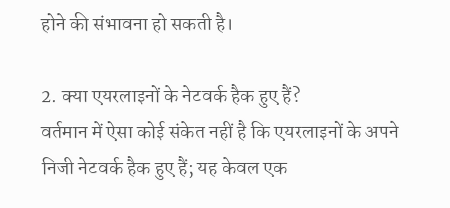होने की संभावना हो सकती है।

2. क्या एयरलाइनों के नेटवर्क हैक हुए हैं?
वर्तमान में ऐसा कोई संकेत नहीं है कि एयरलाइनों के अपने निजी नेटवर्क हैक हुए हैं; यह केवल एक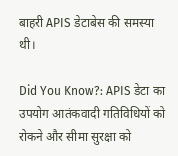बाहरी APIS डेटाबेस की समस्या थी।

Did You Know?: APIS डेटा का उपयोग आतंकवादी गतिविधियों को रोकने और सीमा सुरक्षा को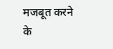मजबूत करने के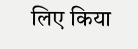लिए किया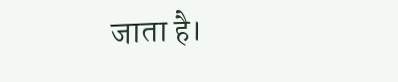जाता है।